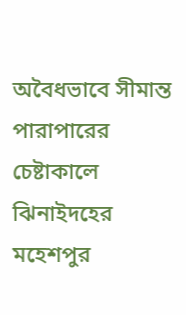অবৈধভাবে সীমান্ত পারাপারের চেষ্টাকালে ঝিনাইদহের মহেশপুর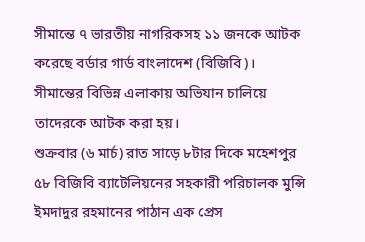সীমান্তে ৭ ভারতীয় নাগরিকসহ ১১ জনকে আটক করেছে বর্ডার গার্ড বাংলাদেশ (বিজিবি)। সীমান্তের বিভিন্ন এলাকায় অভিযান চালিয়ে তাদেরকে আটক করা হয়।
শুক্রবার (৬ মার্চ) রাত সাড়ে ৮টার দিকে মহেশপুর ৫৮ বিজিবি ব্যাটেলিয়নের সহকারী পরিচালক মুন্সি ইমদাদুর রহমানের পাঠান এক প্রেস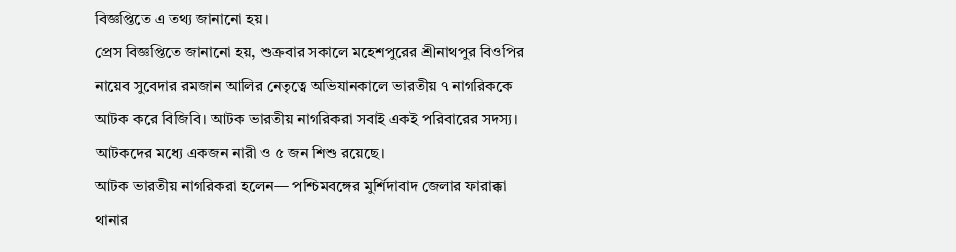বিজ্ঞপ্তিতে এ তথ্য জানানো হয়।
প্রেস বিজ্ঞপ্তিতে জানানো হয়, শুক্রবার সকালে মহেশপুরের শ্রীনাথপুর বিওপির নায়েব সুবেদার রমজান আলির নেতৃত্বে অভিযানকালে ভারতীয় ৭ নাগরিককে আটক করে বিজিবি। আটক ভারতীয় নাগরিকরা সবাই একই পরিবারের সদস্য। আটকদের মধ্যে একজন নারী ও ৫ জন শিশু রয়েছে।
আটক ভারতীয় নাগরিকরা হলেন— পশ্চিমবঙ্গের মুর্শিদাবাদ জেলার ফারাক্কা থানার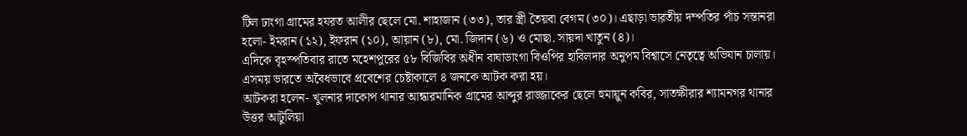টিল ঢাংগা গ্রামের হযরত আলীর ছেলে মো. শাহাজান (৩৩), তার স্ত্রী তৈয়বা বেগম (৩০)। এছাড়া ভারতীয় দম্পতির পাঁচ সন্তানরা হলো- ইমরান (১২), ইফরান (১০), আয়ান (৮), মো. জিদান (৬) ও মোছা. সায়দা খাতুন (৪)।
এদিকে বৃহস্পতিবার রাতে মহেশপুরের ৫৮ বিজিবির অধীন বাঘাডাংগা বিওপির হাবিলদার অনুপম বিশ্বাসে নেতৃত্বে অভিযান চালায়। এসময় ভারতে অবৈধভাবে প্রবেশের চেষ্টাকালে ৪ জনকে আটক করা হয়।
আটকরা হলেন- খুলনার দাকোপ থানার আন্ধারমানিক গ্রামের আব্দুর রাজ্জাকের ছেলে হুমায়ুন কবির, সাতক্ষীরার শ্যামনগর থানার উত্তর আটুলিয়া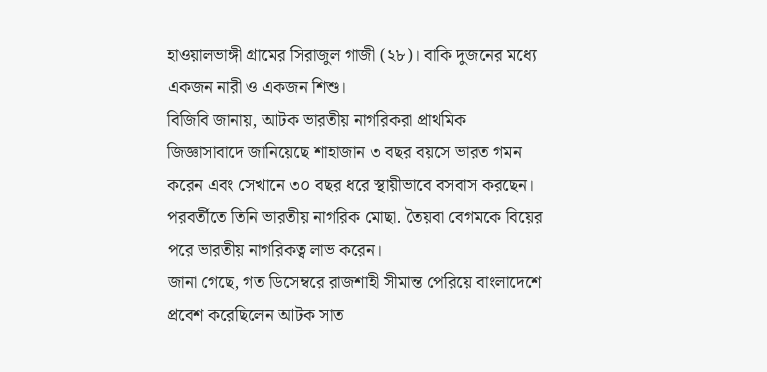হাওয়ালভাঙ্গী গ্রামের সিরাজুল গাজী (২৮)। বাকি দুজনের মধ্যে একজন নারী ও একজন শিশু।
বিজিবি জানায়, আটক ভারতীয় নাগরিকরা প্রাথমিক জিজ্ঞাসাবাদে জানিয়েছে শাহাজান ৩ বছর বয়সে ভারত গমন করেন এবং সেখানে ৩০ বছর ধরে স্থায়ীভাবে বসবাস করছেন। পরবর্তীতে তিনি ভারতীয় নাগরিক মোছা. তৈয়বা বেগমকে বিয়ের পরে ভারতীয় নাগরিকত্ব লাভ করেন।
জানা গেছে, গত ডিসেম্বরে রাজশাহী সীমান্ত পেরিয়ে বাংলাদেশে প্রবেশ করেছিলেন আটক সাত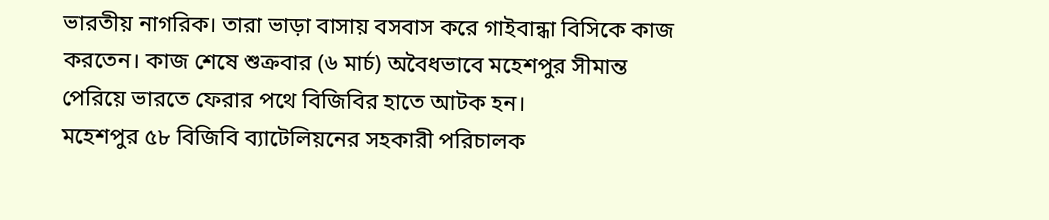ভারতীয় নাগরিক। তারা ভাড়া বাসায় বসবাস করে গাইবান্ধা বিসিকে কাজ করতেন। কাজ শেষে শুক্রবার (৬ মার্চ) অবৈধভাবে মহেশপুর সীমান্ত পেরিয়ে ভারতে ফেরার পথে বিজিবির হাতে আটক হন।
মহেশপুর ৫৮ বিজিবি ব্যাটেলিয়নের সহকারী পরিচালক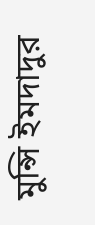মুন্সি ইমদাদুর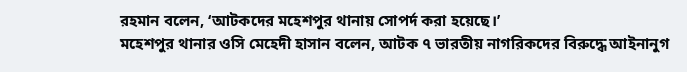রহমান বলেন, ‘আটকদের মহেশপুর থানায় সোপর্দ করা হয়েছে।’
মহেশপুর থানার ওসি মেহেদী হাসান বলেন, আটক ৭ ভারতীয় নাগরিকদের বিরুদ্ধে আইনানুগ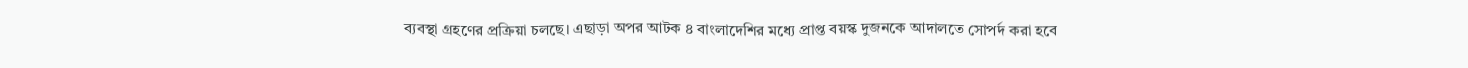ব্যবস্থা গ্রহণের প্রক্রিয়া চলছে। এছাড়া অপর আটক ৪ বাংলাদেশির মধ্যে প্রাপ্ত বয়স্ক দুজনকে আদালতে সোপর্দ করা হবে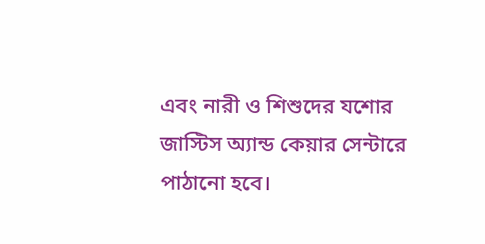এবং নারী ও শিশুদের যশোর জাস্টিস অ্যান্ড কেয়ার সেন্টারে পাঠানো হবে।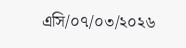এসি/০৭/০৩/২০২৬